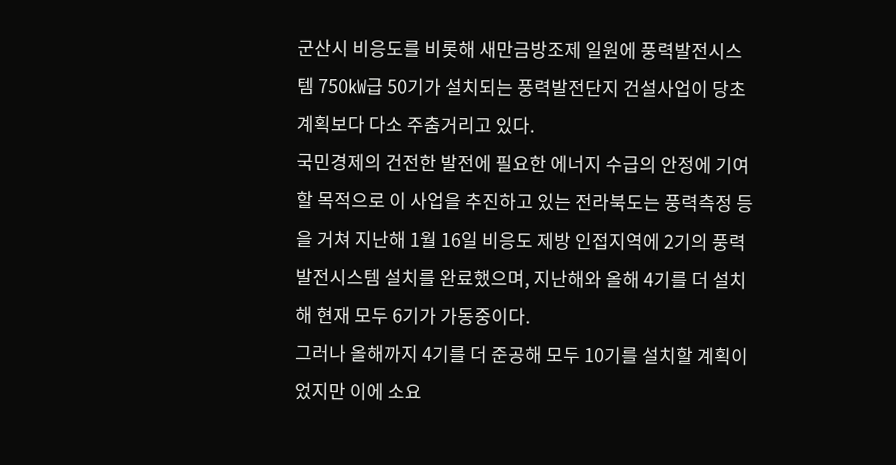군산시 비응도를 비롯해 새만금방조제 일원에 풍력발전시스템 750㎾급 50기가 설치되는 풍력발전단지 건설사업이 당초 계획보다 다소 주춤거리고 있다.
국민경제의 건전한 발전에 필요한 에너지 수급의 안정에 기여할 목적으로 이 사업을 추진하고 있는 전라북도는 풍력측정 등을 거쳐 지난해 1월 16일 비응도 제방 인접지역에 2기의 풍력발전시스템 설치를 완료했으며, 지난해와 올해 4기를 더 설치해 현재 모두 6기가 가동중이다.
그러나 올해까지 4기를 더 준공해 모두 10기를 설치할 계획이었지만 이에 소요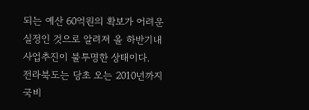되는 예산 60억원의 확보가 어려운 실정인 것으로 알려져 올 하반기내 사업추진이 불투명한 상태이다.
전라북도는 당초 오는 2010년까지 국비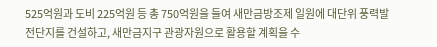525억원과 도비 225억원 등 총 750억원을 들여 새만금방조제 일원에 대단위 풍력발전단지를 건설하고, 새만금지구 관광자원으로 활용할 계획을 수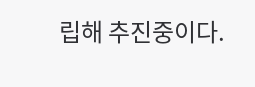립해 추진중이다.